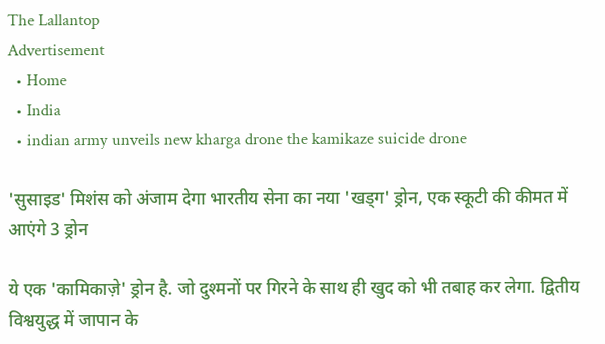The Lallantop
Advertisement
  • Home
  • India
  • indian army unveils new kharga drone the kamikaze suicide drone

'सुसाइड' मिशंस को अंजाम देगा भारतीय सेना का नया 'खड्ग' ड्रोन, एक स्कूटी की कीमत में आएंगे 3 ड्रोन

ये एक 'कामिकाज़े' ड्रोन है. जो दुश्मनों पर गिरने के साथ ही खुद को भी तबाह कर लेगा. द्वितीय विश्वयुद्ध में जापान के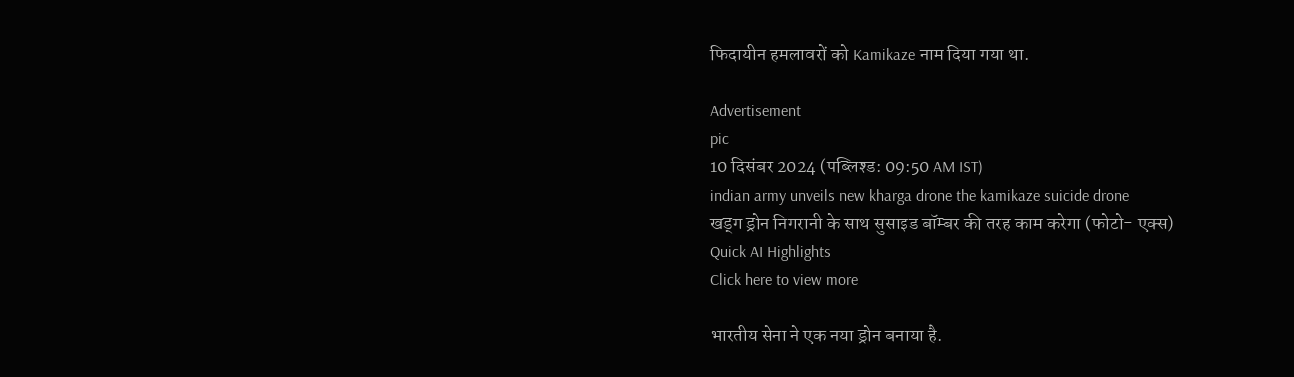फिदायीन हमलावरों को Kamikaze नाम दिया गया था.

Advertisement
pic
10 दिसंबर 2024 (पब्लिश्ड: 09:50 AM IST)
indian army unveils new kharga drone the kamikaze suicide drone
खड्ग ड्रोन निगरानी के साथ सुसाइड बॉम्बर की तरह काम करेगा (फोटो- एक्स)
Quick AI Highlights
Click here to view more

भारतीय सेना ने एक नया ड्रोन बनाया है.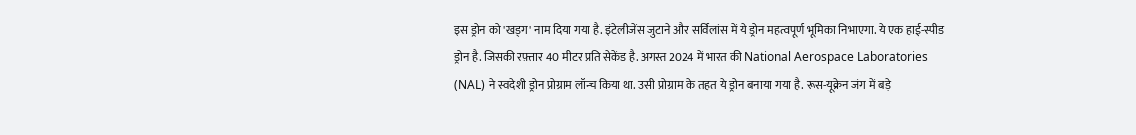इस ड्रोन को 'खड्ग' नाम दिया गया है. इंटेलीजेंस जुटाने और सर्विलांस में ये ड्रोन महत्वपूर्ण भूमिका निभाएगा. ये एक हाई-स्पीड ड्रोन है. जिसकी रफ़्तार 40 मीटर प्रति सेकेंड है. अगस्त 2024 में भारत की National Aerospace Laboratories (NAL) ने स्वदेशी ड्रोन प्रोग्राम लॉन्च किया था. उसी प्रोग्राम के तहत ये ड्रोन बनाया गया है. रूस-यूक्रेन जंग में बड़े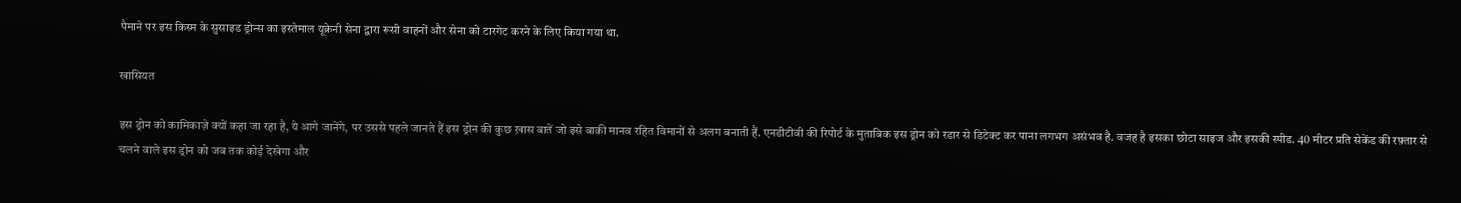पैमाने पर इस किस्म के सुसाइड ड्रोन्स का इस्तेमाल यूक्रेनी सेना द्वारा रूसी वाहनों और सेना को टारगेट करने के लिए किया गया था.

खासियत

इस ड्रोन को कामिकाज़े क्यों कहा जा रहा है, ये आगे जानेंगे, पर उससे पहले जानते हैं इस ड्रोन की कुछ ख़ास बातें जो इसे बाकी मानव रहित विमानों से अलग बनाती हैं. एनडीटीवी की रिपोर्ट के मुताबिक इस ड्रोन को रडार से डिटेक्ट कर पाना लगभग असंभव है. वजह है इसका छोटा साइज और इसकी स्पीड. 40 मीटर प्रति सेकेंड की रफ़्तार से चलने वाले इस ड्रोन को जब तक कोई देखेगा और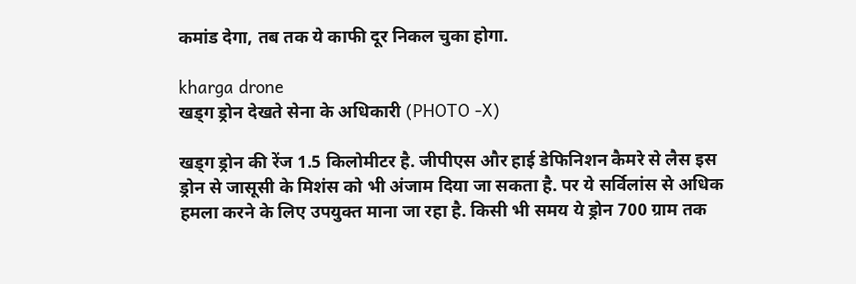कमांड देगा, तब तक ये काफी दूर निकल चुका होगा.

kharga drone
खड्ग ड्रोन देखते सेना के अधिकारी (PHOTO -X)

खड्ग ड्रोन की रेंज 1.5 किलोमीटर है. जीपीएस और हाई डेफिनिशन कैमरे से लैस इस ड्रोन से जासूसी के मिशंस को भी अंजाम दिया जा सकता है. पर ये सर्विलांस से अधिक हमला करने के लिए उपयुक्त माना जा रहा है. किसी भी समय ये ड्रोन 700 ग्राम तक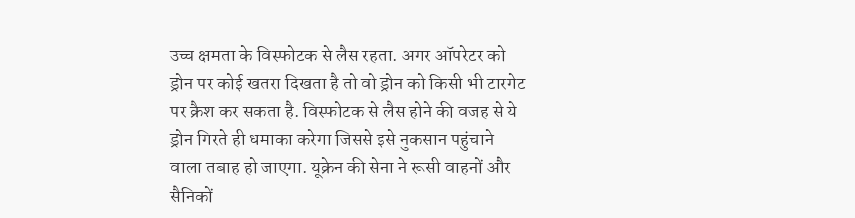उच्च क्षमता के विस्फोटक से लैस रहता. अगर ऑपरेटर को ड्रोन पर कोई खतरा दिखता है तो वो ड्रोन को किसी भी टारगेट पर क्रैश कर सकता है. विस्फोटक से लैस होने की वजह से ये ड्रोन गिरते ही धमाका करेगा जिससे इसे नुकसान पहुंचाने वाला तबाह हो जाएगा. यूक्रेन की सेना ने रूसी वाहनों और सैनिकों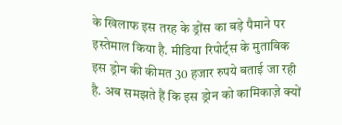के खिलाफ इस तरह के ड्रोंस का बड़े पैमाने पर इस्तेमाल किया है. मीडिया रिपोर्ट्स के मुताबिक इस ड्रोन की कीमत 30 हजार रुपये बताई जा रही है. अब समझते हैं कि इस ड्रोन को कामिकाज़े क्यों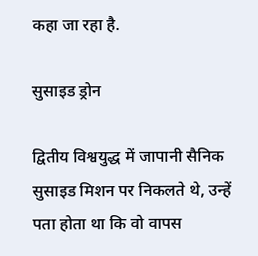कहा जा रहा है.

सुसाइड ड्रोन

द्वितीय विश्वयुद्ध में जापानी सैनिक सुसाइड मिशन पर निकलते थे, उन्हें पता होता था कि वो वापस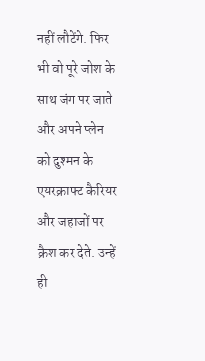नहीं लौटेंगे. फिर भी वो पूरे जोश के साथ जंग पर जाते और अपने प्लेन को दुश्मन के एयरक्राफ्ट कैरियर और जहाजों पर क्रैश कर देते. उन्हें ही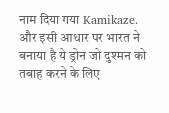नाम दिया गया Kamikaze. और इसी आधार पर भारत ने बनाया है ये ड्रोन जो दुश्मन को तबाह करने के लिए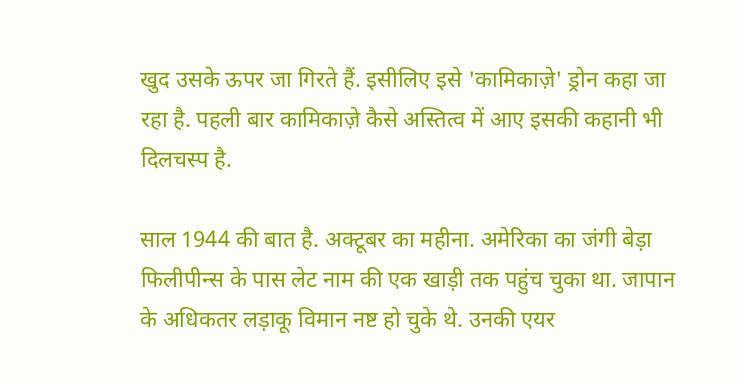खुद उसके ऊपर जा गिरते हैं. इसीलिए इसे 'कामिकाज़े' ड्रोन कहा जा रहा है. पहली बार कामिकाज़े कैसे अस्तित्व में आए इसकी कहानी भी दिलचस्प है.

साल 1944 की बात है. अक्टूबर का महीना. अमेरिका का जंगी बेड़ा फिलीपीन्स के पास लेट नाम की एक खाड़ी तक पहुंच चुका था. जापान के अधिकतर लड़ाकू विमान नष्ट हो चुके थे. उनकी एयर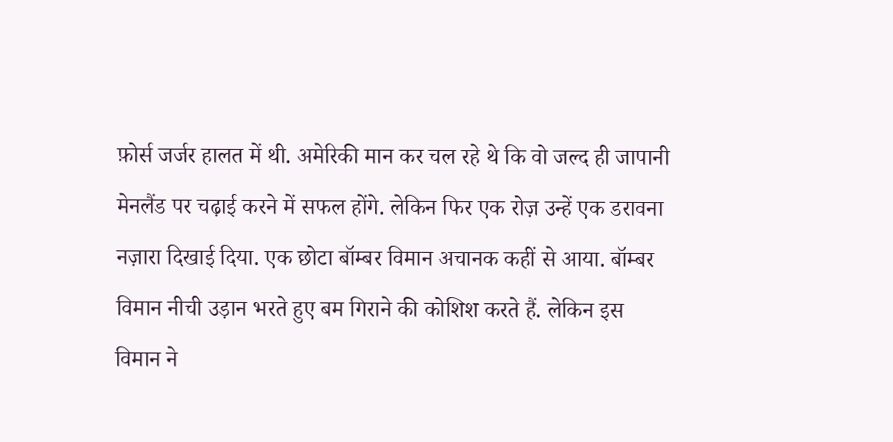फ़ोर्स जर्जर हालत में थी. अमेरिकी मान कर चल रहे थे कि वो जल्द ही जापानी मेनलैंड पर चढ़ाई करने में सफल होंगे. लेकिन फिर एक रोज़ उन्हें एक डरावना नज़ारा दिखाई दिया. एक छोटा बॉम्बर विमान अचानक कहीं से आया. बॉम्बर विमान नीची उड़ान भरते हुए बम गिराने की कोशिश करते हैं. लेकिन इस विमान ने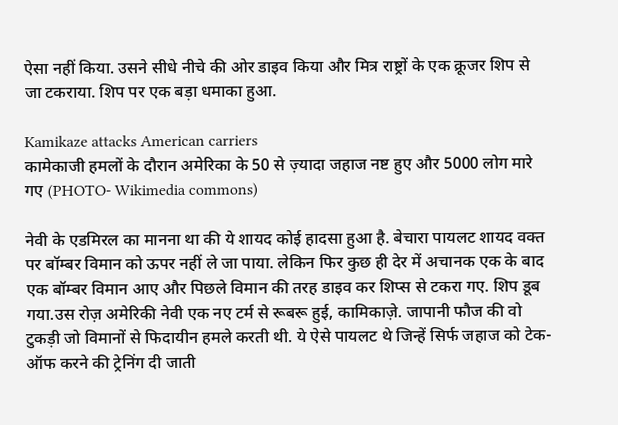ऐसा नहीं किया. उसने सीधे नीचे की ओर डाइव किया और मित्र राष्ट्रों के एक क्रूजर शिप से जा टकराया. शिप पर एक बड़ा धमाका हुआ.

Kamikaze attacks American carriers
कामेकाजी हमलों के दौरान अमेरिका के 50 से ज़्यादा जहाज नष्ट हुए और 5000 लोग मारे गए (PHOTO- Wikimedia commons)

नेवी के एडमिरल का मानना था की ये शायद कोई हादसा हुआ है. बेचारा पायलट शायद वक्त पर बॉम्बर विमान को ऊपर नहीं ले जा पाया. लेकिन फिर कुछ ही देर में अचानक एक के बाद एक बॉम्बर विमान आए और पिछले विमान की तरह डाइव कर शिप्स से टकरा गए. शिप डूब गया.उस रोज़ अमेरिकी नेवी एक नए टर्म से रूबरू हुई, कामिकाज़े. जापानी फौज की वो टुकड़ी जो विमानों से फिदायीन हमले करती थी. ये ऐसे पायलट थे जिन्हें सिर्फ जहाज को टेक-ऑफ करने की ट्रेनिंग दी जाती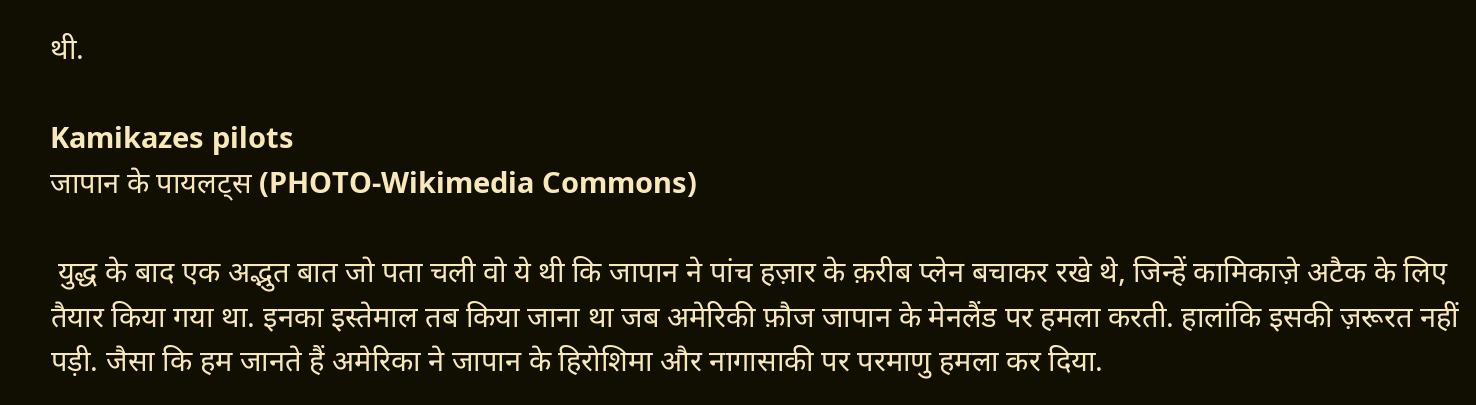थी.

Kamikazes pilots
जापान के पायलट्स (PHOTO-Wikimedia Commons)

 युद्ध के बाद एक अद्भुत बात जो पता चली वो ये थी कि जापान ने पांच हज़ार के क़रीब प्लेन बचाकर रखे थे, जिन्हें कामिकाज़े अटैक के लिए तैयार किया गया था. इनका इस्तेमाल तब किया जाना था जब अमेरिकी फ़ौज जापान के मेनलैंड पर हमला करती. हालांकि इसकी ज़रूरत नहीं पड़ी. जैसा कि हम जानते हैं अमेरिका ने जापान के हिरोशिमा और नागासाकी पर परमाणु हमला कर दिया.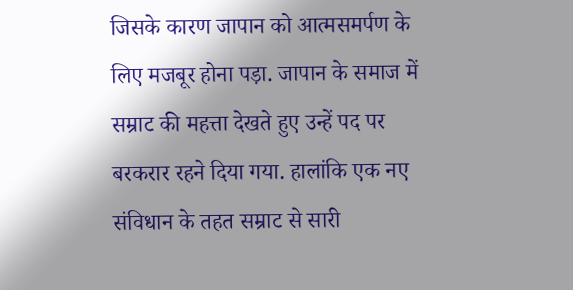जिसके कारण जापान को आत्मसमर्पण के लिए मजबूर होना पड़ा. जापान के समाज में सम्राट की महत्ता देखते हुए उन्हें पद पर बरकरार रहने दिया गया. हालांकि एक नए संविधान के तहत सम्राट से सारी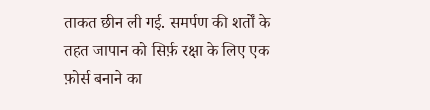ताकत छीन ली गई. समर्पण की शर्तों के तहत जापान को सिर्फ़ रक्षा के लिए एक फ़ोर्स बनाने का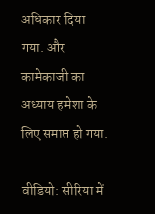अधिकार दिया गया. और कामेकाजी का अध्याय हमेशा के लिए समाप्त हो गया.

वीडियो: सीरिया में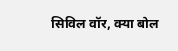सिविल वॉर, क्या बोल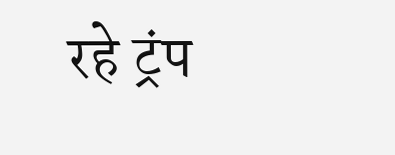रहे ट्रंप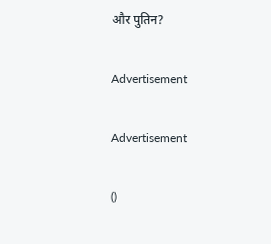और पुतिन?

Advertisement

Advertisement

()